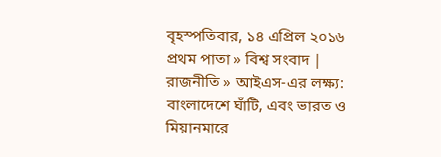বৃহস্পতিবার, ১৪ এপ্রিল ২০১৬
প্রথম পাতা » বিশ্ব সংবাদ | রাজনীতি » আইএস-এর লক্ষ্য: বাংলাদেশে ঘাঁটি, এবং ভারত ও মিয়ানমারে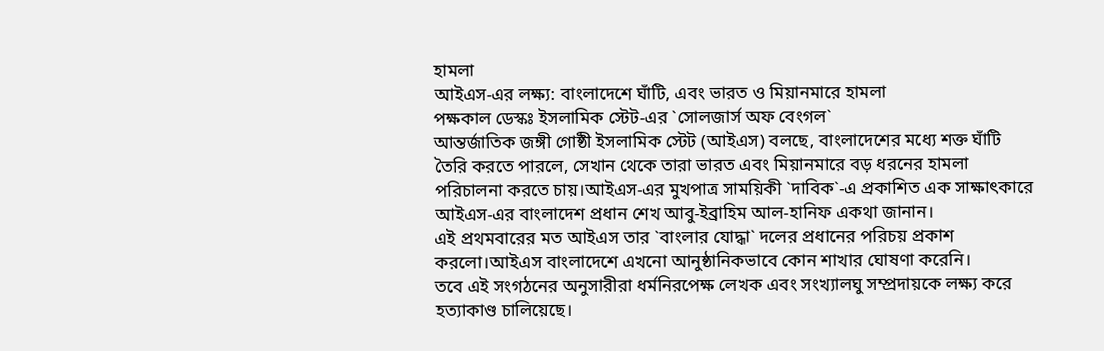হামলা
আইএস-এর লক্ষ্য: বাংলাদেশে ঘাঁটি, এবং ভারত ও মিয়ানমারে হামলা
পক্ষকাল ডেস্কঃ ইসলামিক স্টেট-এর `সোলজার্স অফ বেংগল`
আন্তর্জাতিক জঙ্গী গোষ্ঠী ইসলামিক স্টেট (আইএস) বলছে, বাংলাদেশের মধ্যে শক্ত ঘাঁটি তৈরি করতে পারলে, সেখান থেকে তারা ভারত এবং মিয়ানমারে বড় ধরনের হামলা পরিচালনা করতে চায়।আইএস-এর মুখপাত্র সাময়িকী `দাবিক`-এ প্রকাশিত এক সাক্ষাৎকারে আইএস-এর বাংলাদেশ প্রধান শেখ আবু-ইব্রাহিম আল-হানিফ একথা জানান।
এই প্রথমবারের মত আইএস তার `বাংলার যোদ্ধা` দলের প্রধানের পরিচয় প্রকাশ করলো।আইএস বাংলাদেশে এখনো আনুষ্ঠানিকভাবে কোন শাখার ঘোষণা করেনি।
তবে এই সংগঠনের অনুসারীরা ধর্মনিরপেক্ষ লেখক এবং সংখ্যালঘু সম্প্রদায়কে লক্ষ্য করে হত্যাকাণ্ড চালিয়েছে।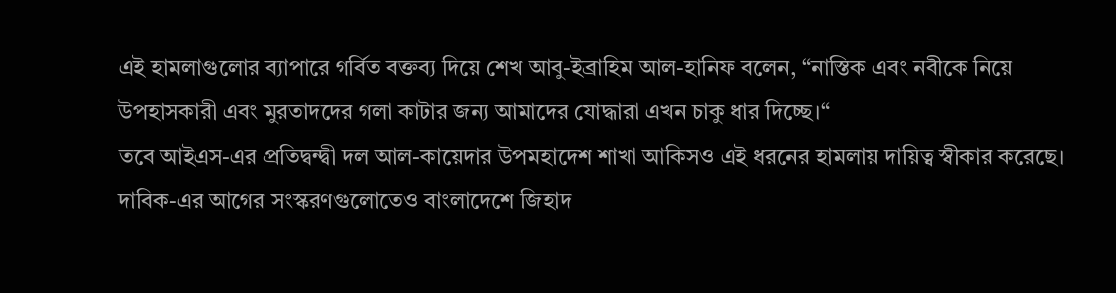এই হামলাগুলোর ব্যাপারে গর্বিত বক্তব্য দিয়ে শেখ আবু-ইব্রাহিম আল-হানিফ বলেন, “নাস্তিক এবং নবীকে নিয়ে উপহাসকারী এবং মুরতাদদের গলা কাটার জন্য আমাদের যোদ্ধারা এখন চাকু ধার দিচ্ছে।“
তবে আইএস-এর প্রতিদ্বন্দ্বী দল আল-কায়েদার উপমহাদেশ শাখা আকিসও এই ধরনের হামলায় দায়িত্ব স্বীকার করেছে।
দাবিক-এর আগের সংস্করণগুলোতেও বাংলাদেশে জিহাদ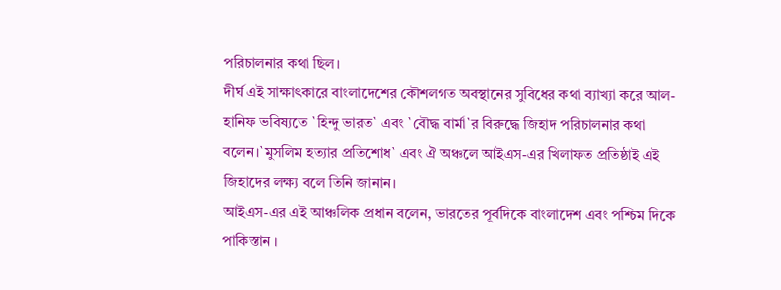পরিচালনার কথা ছিল।
দীর্ঘ এই সাক্ষাৎকারে বাংলাদেশের কৌশলগত অবস্থানের সুবিধের কথা ব্যাখ্যা করে আল-হানিফ ভবিষ্যতে `হিন্দু ভারত` এবং `বৌদ্ধ বার্মা`র বিরুদ্ধে জিহাদ পরিচালনার কথা বলেন।`মুসলিম হত্যার প্রতিশোধ` এবং ঐ অঞ্চলে আইএস-এর খিলাফত প্রতিষ্ঠাই এই জিহাদের লক্ষ্য বলে তিনি জানান।
আইএস-এর এই আঞ্চলিক প্রধান বলেন, ভারতের পূর্বদিকে বাংলাদেশ এবং পশ্চিম দিকে পাকিস্তান ।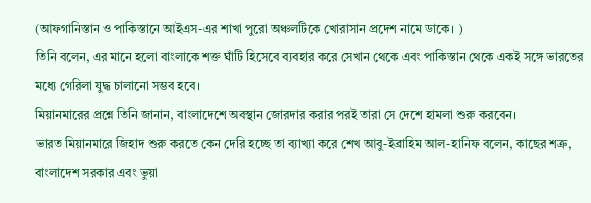(আফগানিস্তান ও পাকিস্তানে আইএস-এর শাখা পুরো অঞ্চলটিকে খোরাসান প্রদেশ নামে ডাকে। )
তিনি বলেন, এর মানে হলো বাংলাকে শক্ত ঘাঁটি হিসেবে ব্যবহার করে সেখান থেকে এবং পাকিস্তান থেকে একই সঙ্গে ভারতের মধ্যে গেরিলা যুদ্ধ চালানো সম্ভব হবে।
মিয়ানমারের প্রশ্নে তিনি জানান, বাংলাদেশে অবস্থান জোরদার করার পরই তারা সে দেশে হামলা শুরু করবেন।
ভারত মিয়ানমারে জিহাদ শুরু করতে কেন দেরি হচ্ছে তা ব্যাখ্যা করে শেখ আবু-ইব্রাহিম আল-হানিফ বলেন, কাছের শত্রু, বাংলাদেশ সরকার এবং ভুয়া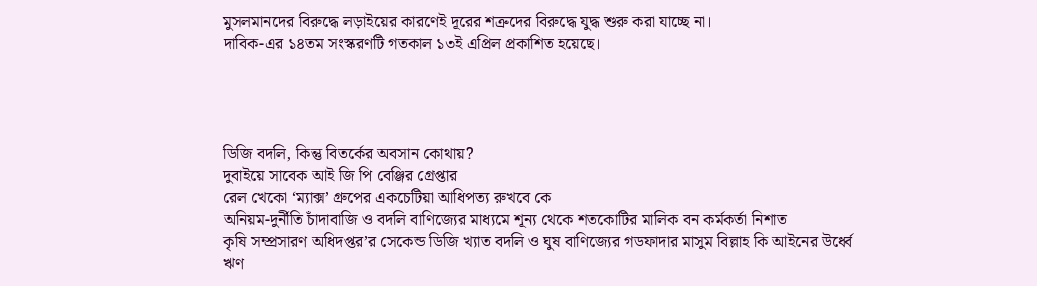মুসলমানদের বিরুদ্ধে লড়াইয়ের কারণেই দূরের শত্রুদের বিরুদ্ধে যুদ্ধ শুরু করা যাচ্ছে না।
দাবিক-এর ১৪তম সংস্করণটি গতকাল ১৩ই এপ্রিল প্রকাশিত হয়েছে।




ডিজি বদলি, কিন্তু বিতর্কের অবসান কোথায়?
দুবাইয়ে সাবেক আই জি পি বেঞ্জির গ্রেপ্তার
রেল খেকো ‘ম্যাক্স’ গ্রুপের একচেটিয়া আধিপত্য রুখবে কে
অনিয়ম-দুর্নীতি চাঁদাবাজি ও বদলি বাণিজ্যের মাধ্যমে শূন্য থেকে শতকোটির মালিক বন কর্মকর্তা নিশাত
কৃষি সম্প্রসারণ অধিদপ্তর’র সেকেন্ড ডিজি খ্যাত বদলি ও ঘুষ বাণিজ্যের গডফাদার মাসুম বিল্লাহ কি আইনের উর্ধ্বে
ঋণ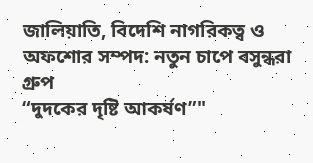জালিয়াতি, বিদেশি নাগরিকত্ব ও অফশোর সম্পদ: নতুন চাপে বসুন্ধরা গ্রুপ
“দুদকের দৃষ্টি আকর্ষণ”"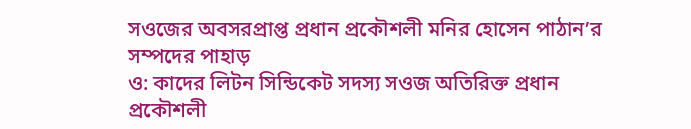সওজের অবসরপ্রাপ্ত প্রধান প্রকৌশলী মনির হোসেন পাঠান’র সম্পদের পাহাড়
ও: কাদের লিটন সিন্ডিকেট সদস্য সওজ অতিরিক্ত প্রধান প্রকৌশলী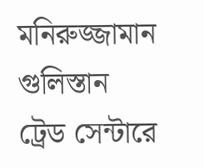মনিরুজ্জামান
গুলিস্তান ট্রেড সেন্টারে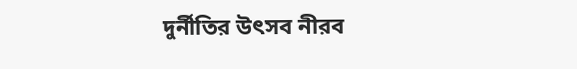দুর্নীতির উৎসব নীরব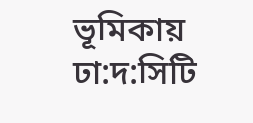ভূমিকায় ঢা:দ:সিটি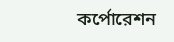কর্পোরেশন